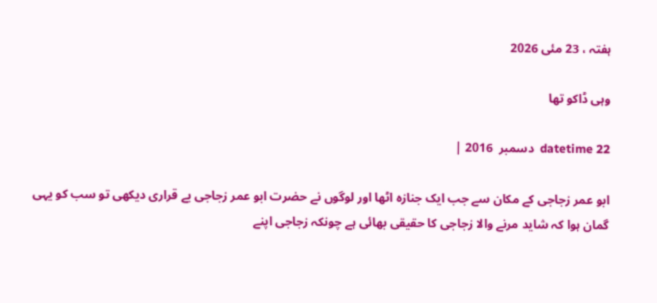ہفتہ ، 23 مئی 2026

وہی ڈاکو تھا

datetime 22  دسمبر  2016 |

ابو عمر زجاجی کے مکان سے جب ایک جنازہ اٹھا اور لوگوں نے حضرت ابو عمر زجاجی بے قراری دیکھی تو سب کو یہی گمان ہوا کہ شاید مرنے والا زجاجی کا حقیقی بھائی ہے چونکہ زجاجی اپنے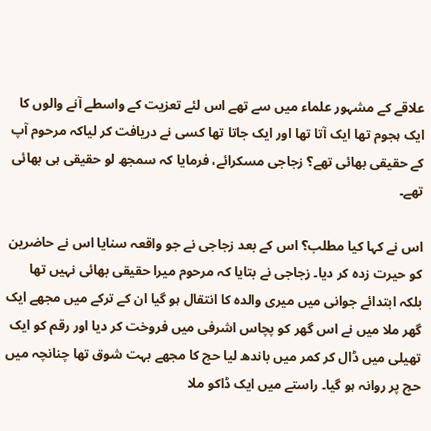علاقے کے مشہور علماء میں سے تھے اس لئے تعزیت کے واسطے آنے والوں کا ایک ہجوم تھا ایک آتا تھا اور ایک جاتا تھا کسی نے دریافت کر لیاکہ مرحوم آپ کے حقیقی بھائی تھے؟ زجاجی مسکرائے، فرمایا کہ سمجھ لو حقیقی ہی بھائی تھے۔

اس نے کہا کیا مطلب؟ اس کے بعد زجاجی نے جو واقعہ سنایا اس نے حاضرین کو حیرت زدہ کر دیا۔ زجاجی نے بتایا کہ مرحوم میرا حقیقی بھائی نہیں تھا بلکہ ابتدائے جوانی میں میری والدہ کا انتقال ہو گیا ان کے ترکے میں مجھے ایک گھر ملا میں نے اس گھر کو پچاس اشرفی میں فروخت کر دیا اور رقم کو ایک تھیلی میں ڈال کر کمر میں باندھ لیا حج کا مجھے بہت شوق تھا چنانچہ میں حج پر روانہ ہو گیا۔ راستے میں ایک ڈاکو ملا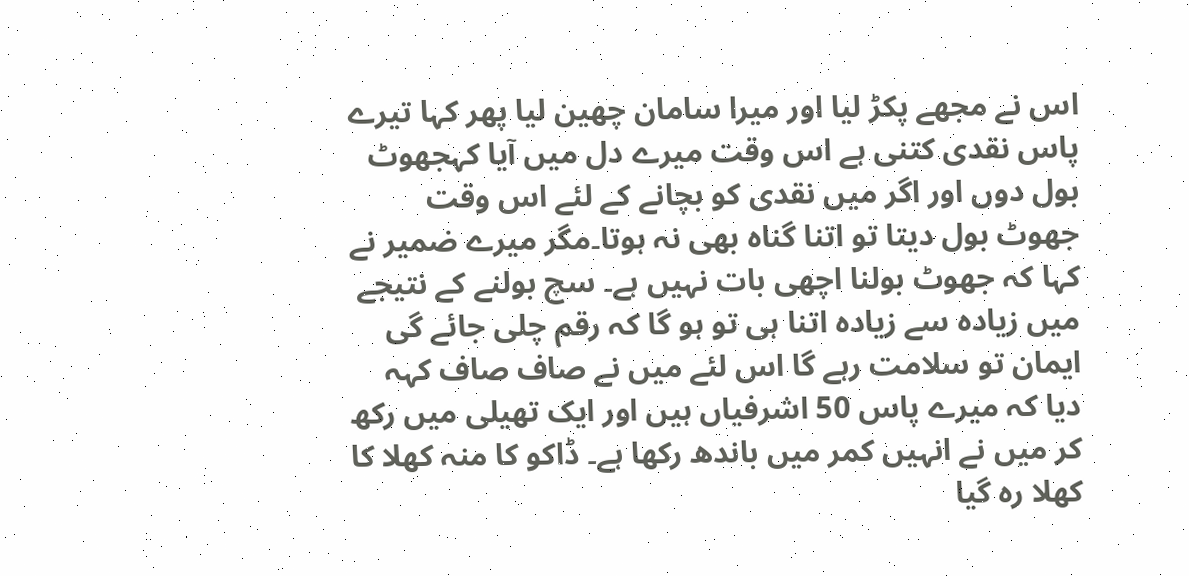اس نے مجھے پکڑ لیا اور میرا سامان چھین لیا پھر کہا تیرے پاس نقدی کتنی ہے اس وقت میرے دل میں آیا کہجھوٹ بول دوں اور اگر میں نقدی کو بچانے کے لئے اس وقت جھوٹ بول دیتا تو اتنا گناہ بھی نہ ہوتا۔مگر میرے ضمیر نے کہا کہ جھوٹ بولنا اچھی بات نہیں ہے۔ سچ بولنے کے نتیجے میں زیادہ سے زیادہ اتنا ہی تو ہو گا کہ رقم چلی جائے گی ایمان تو سلامت رہے گا اس لئے میں نے صاف صاف کہہ دیا کہ میرے پاس 50 اشرفیاں ہیں اور ایک تھیلی میں رکھ کر میں نے انہیں کمر میں باندھ رکھا ہے۔ ڈاکو کا منہ کھلا کا کھلا رہ گیا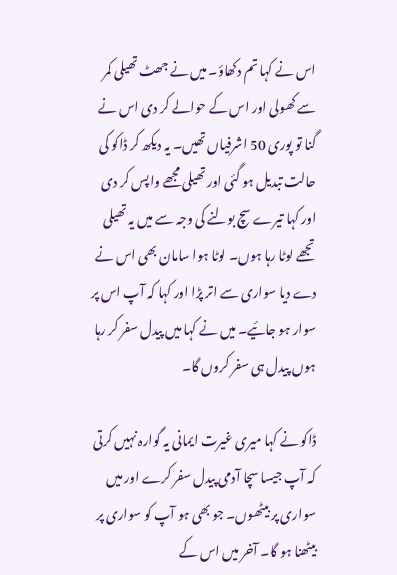اس نے کہا تم دکھاؤ۔ میں نے جھٹ تھیلی کمر سے کھولی اور اس کے حوالے کر دی اس نے گنا تو پوری 50 اشرفیاں تھیں۔ یہ دیکھ کر ڈاکو کی حالت تبدیل ہو گئی اور تھیلی مجھے واپس کر دی اور کہا تیرے سچ بولنے کی وجہ سے میں یہ تھیلی تجھے لوٹا رہا ہوں۔ لوٹا ہوا سامان بھی اس نے دے دیا سواری سے اتر پڑا اور کہا کہ آپ اس پر سوار ہو جائیے۔ میں نے کہا میں پیدل سفر کر رہا ہوں پیدل ہی سفر کروں گا۔

ڈاکو نے کہا میری غیرت ایمانی یہ گوارہ نہیں کرتی کہ آپ جیسا سچا آدمی پیدل سفر کرے اور میں سواری پر بیٹھوں۔ جو بھی ہو آپ کو سواری پر بیٹھنا ہو گا۔ آخر میں اس کے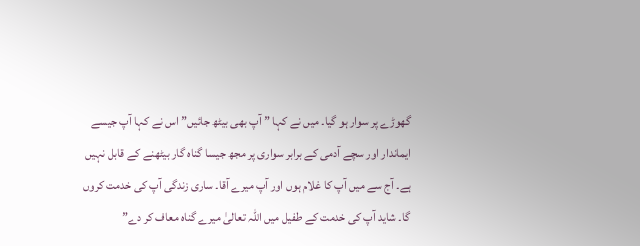گھوڑے پر سوار ہو گیا۔ میں نے کہا ” آپ بھی بیٹھ جائیں” اس نے کہا آپ جیسے ایماندار اور سچے آدمی کے برابر سواری پر مجھ جیسا گناہ گار بیٹھنے کے قابل نہیں ہے۔ آج سے میں آپ کا غلام ہوں اور آپ میرے آقا۔ ساری زندگی آپ کی خدمت کروں گا۔ شاید آپ کی خدمت کے طفیل میں اللہ تعالیٰ میرے گناہ معاف کر دے”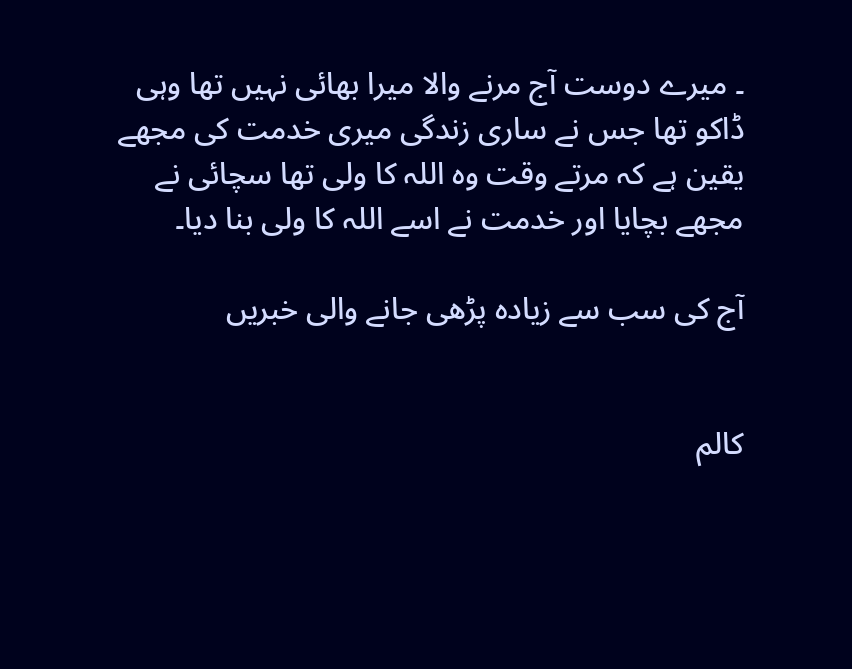۔ میرے دوست آج مرنے والا میرا بھائی نہیں تھا وہی ڈاکو تھا جس نے ساری زندگی میری خدمت کی مجھے یقین ہے کہ مرتے وقت وہ اللہ کا ولی تھا سچائی نے مجھے بچایا اور خدمت نے اسے اللہ کا ولی بنا دیا۔

آج کی سب سے زیادہ پڑھی جانے والی خبریں


کالم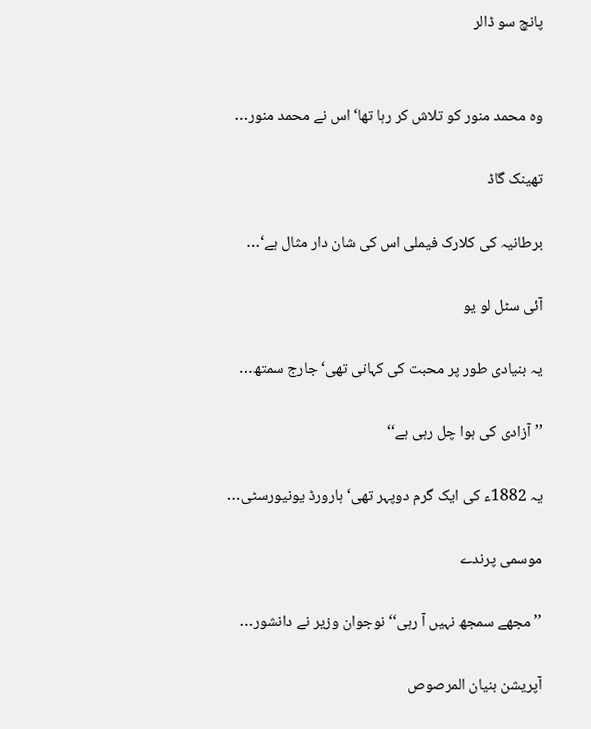پانچ سو ڈالر


وہ محمد منور کو تلاش کر رہا تھا‘ اس نے محمد منور…

تھینک گاڈ

برطانیہ کی کلارک فیملی اس کی شان دار مثال ہے‘…

آئی سٹل لو یو

یہ بنیادی طور پر محبت کی کہانی تھی‘ جارج سمتھ…

’’آزادی کی ہوا چل رہی ہے‘‘

یہ 1882ء کی ایک گرم دوپہر تھی‘ ہارورڈ یونیورسٹی…

موسمی پرندے

’’ مجھے سمجھ نہیں آ رہی‘‘ نوجوان وزیر نے دانشور…

آپریشن بنیان المرصوص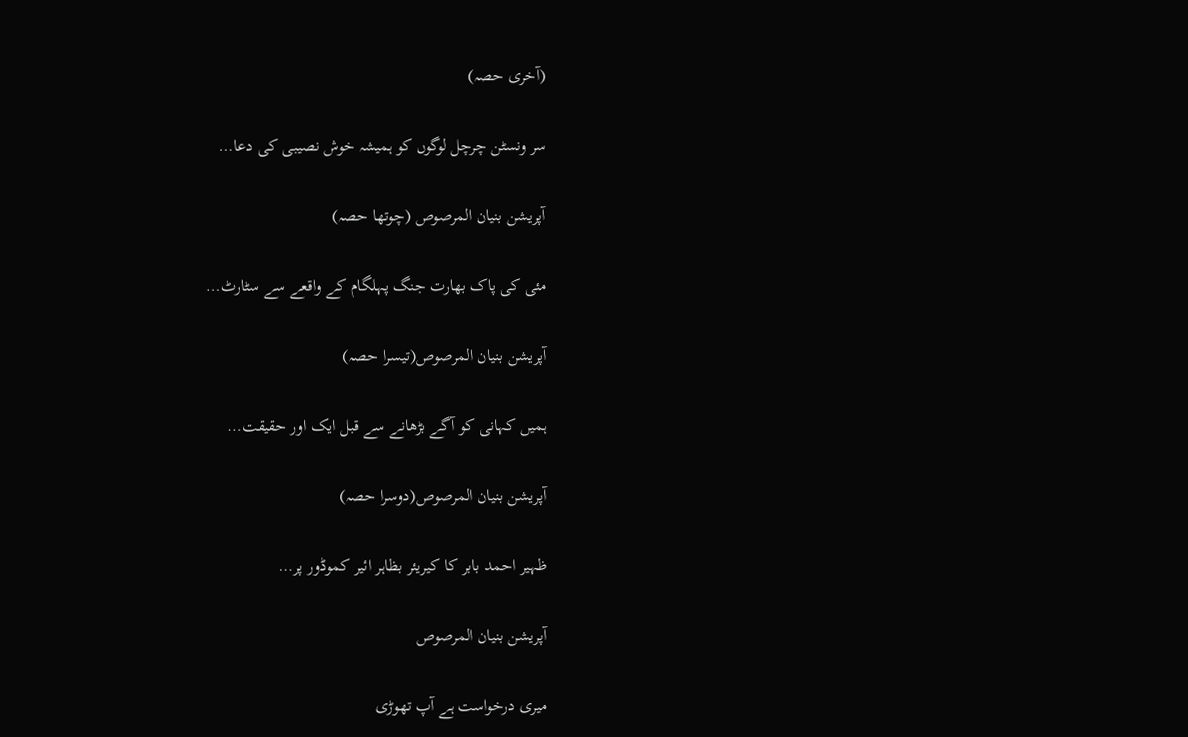(آخری حصہ)

سر ونسٹن چرچل لوگوں کو ہمیشہ خوش نصیبی کی دعا…

آپریشن بنیان المرصوص (چوتھا حصہ)

مئی کی پاک بھارت جنگ پہلگام کے واقعے سے سٹارٹ…

آپریشن بنیان المرصوص(تیسرا حصہ)

ہمیں کہانی کو آگے بڑھانے سے قبل ایک اور حقیقت…

آپریشن بنیان المرصوص(دوسرا حصہ)

ظہیر احمد بابر کا کیریئر بظاہر ائیر کموڈور پر…

آپریشن بنیان المرصوص

میری درخواست ہے آپ تھوڑی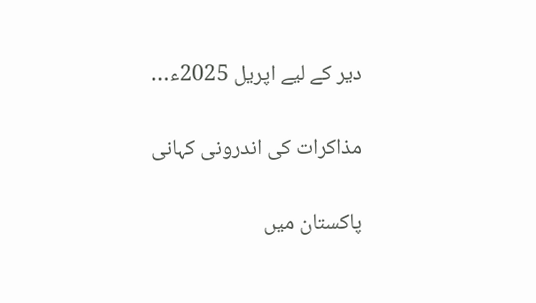دیر کے لیے اپریل 2025ء…

مذاکرات کی اندرونی کہانی

پاکستان میں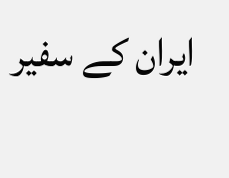ایران کے سفیر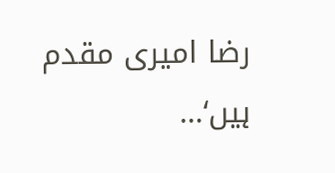رضا امیری مقدم ہیں‘…